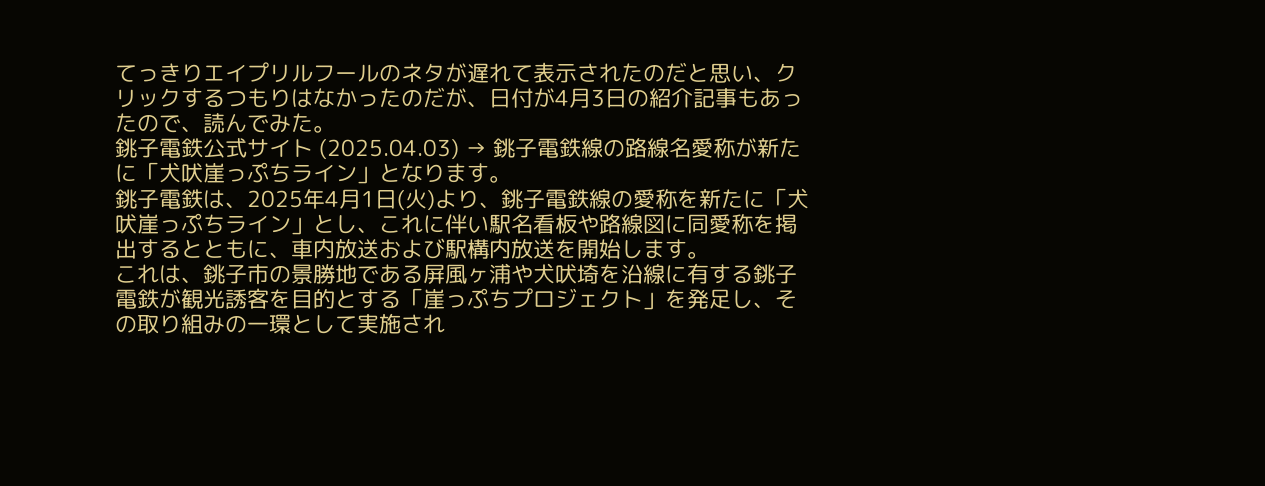てっきりエイプリルフールのネタが遅れて表示されたのだと思い、クリックするつもりはなかったのだが、日付が4月3日の紹介記事もあったので、読んでみた。
銚子電鉄公式サイト (2025.04.03) → 銚子電鉄線の路線名愛称が新たに「犬吠崖っぷちライン」となります。
銚子電鉄は、2025年4月1日(火)より、銚子電鉄線の愛称を新たに「犬吠崖っぷちライン」とし、これに伴い駅名看板や路線図に同愛称を掲出するとともに、車内放送および駅構内放送を開始します。
これは、銚子市の景勝地である屏風ヶ浦や犬吠埼を沿線に有する銚子電鉄が観光誘客を目的とする「崖っぷちプロジェクト」を発足し、その取り組みの一環として実施され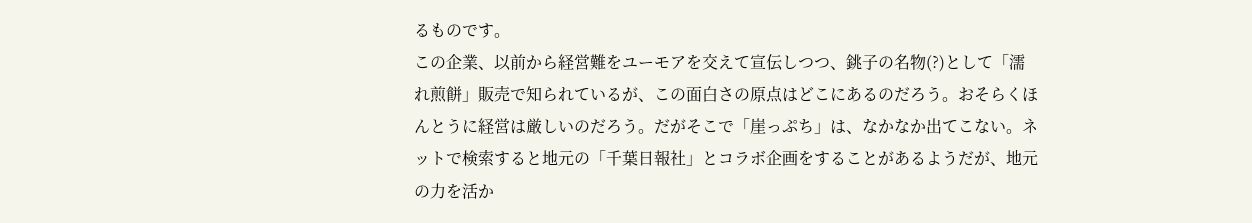るものです。
この企業、以前から経営難をユーモアを交えて宣伝しつつ、銚子の名物(?)として「濡れ煎餅」販売で知られているが、この面白さの原点はどこにあるのだろう。おそらくほんとうに経営は厳しいのだろう。だがそこで「崖っぷち」は、なかなか出てこない。ネットで検索すると地元の「千葉日報社」とコラボ企画をすることがあるようだが、地元の力を活か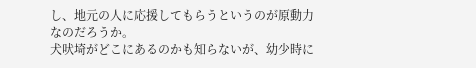し、地元の人に応援してもらうというのが原動力なのだろうか。
犬吠埼がどこにあるのかも知らないが、幼少時に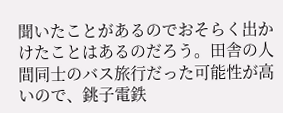聞いたことがあるのでおそらく出かけたことはあるのだろう。田舎の人間同士のバス旅行だった可能性が高いので、銚子電鉄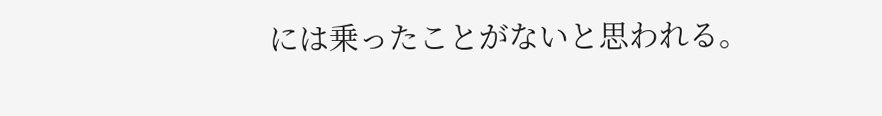には乗ったことがないと思われる。